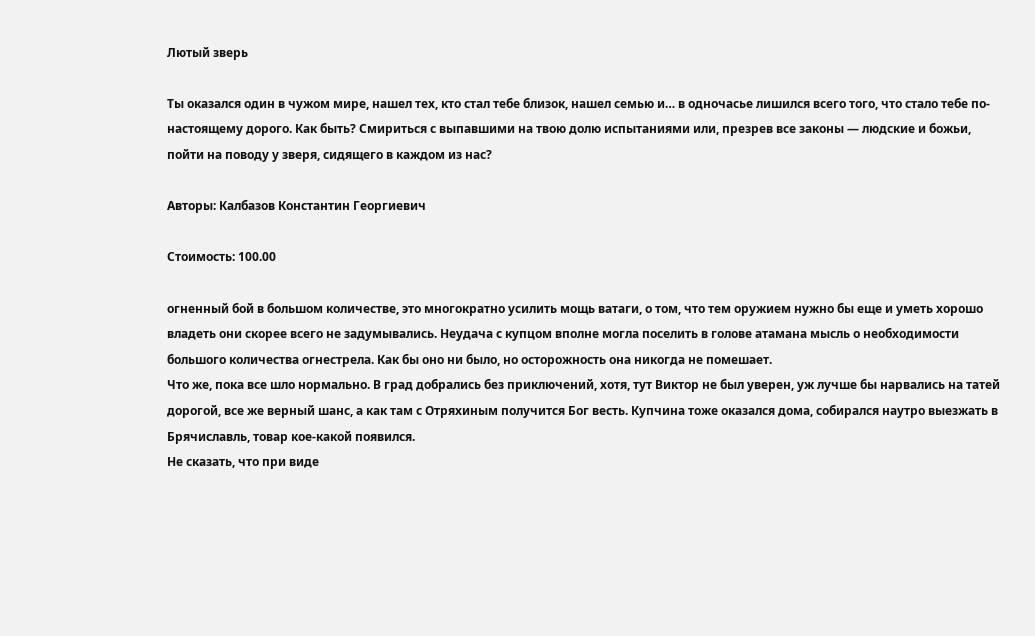Лютый зверь

Ты оказался один в чужом мире, нашел тех, кто стал тебе близок, нашел семью и… в одночасье лишился всего того, что стало тебе по-настоящему дорого. Как быть? Смириться с выпавшими на твою долю испытаниями или, презрев все законы — людские и божьи, пойти на поводу у зверя, сидящего в каждом из нас?

Авторы: Калбазов Константин Георгиевич

Стоимость: 100.00

огненный бой в большом количестве, это многократно усилить мощь ватаги, о том, что тем оружием нужно бы еще и уметь хорошо владеть они скорее всего не задумывались. Неудача с купцом вполне могла поселить в голове атамана мысль о необходимости большого количества огнестрела. Как бы оно ни было, но осторожность она никогда не помешает.
Что же, пока все шло нормально. В град добрались без приключений, хотя, тут Виктор не был уверен, уж лучше бы нарвались на татей дорогой, все же верный шанс, а как там с Отряхиным получится Бог весть. Купчина тоже оказался дома, собирался наутро выезжать в Брячиславль, товар кое-какой появился.
Не сказать, что при виде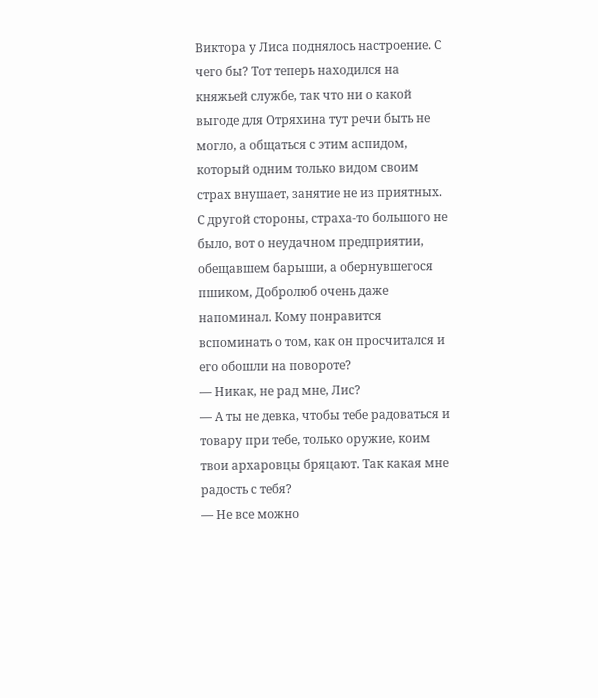Виктора у Лиса поднялось настроение. С чего бы? Тот теперь находился на княжьей службе, так что ни о какой выгоде для Отряхина тут речи быть не могло, а общаться с этим аспидом, который одним только видом своим страх внушает, занятие не из приятных. С другой стороны, страха-то большого не было, вот о неудачном предприятии, обещавшем барыши, а обернувшегося пшиком, Добролюб очень даже напоминал. Кому понравится вспоминать о том, как он просчитался и его обошли на повороте?
— Никак, не рад мне, Лис?
— А ты не девка, чтобы тебе радоваться и товару при тебе, только оружие, коим твои архаровцы бряцают. Так какая мне радость с тебя?
— Не все можно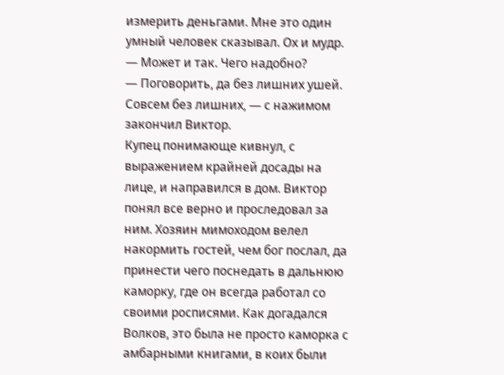измерить деньгами. Мне это один умный человек сказывал. Ох и мудр.
— Может и так. Чего надобно?
— Поговорить, да без лишних ушей. Совсем без лишних, — с нажимом закончил Виктор.
Купец понимающе кивнул, с выражением крайней досады на лице, и направился в дом. Виктор понял все верно и проследовал за ним. Хозяин мимоходом велел накормить гостей, чем бог послал, да принести чего поснедать в дальнюю каморку, где он всегда работал со своими росписями. Как догадался Волков, это была не просто каморка с амбарными книгами, в коих были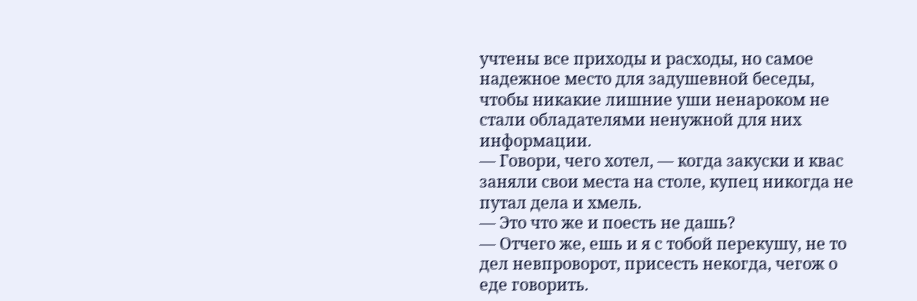учтены все приходы и расходы, но самое надежное место для задушевной беседы, чтобы никакие лишние уши ненароком не стали обладателями ненужной для них информации.
— Говори, чего хотел, — когда закуски и квас заняли свои места на столе, купец никогда не путал дела и хмель.
— Это что же и поесть не дашь?
— Отчего же, ешь и я с тобой перекушу, не то дел невпроворот, присесть некогда, чегож о еде говорить.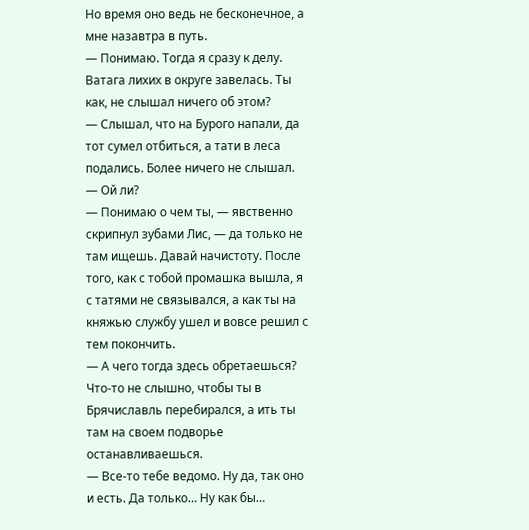Но время оно ведь не бесконечное, а мне назавтра в путь.
— Понимаю. Тогда я сразу к делу. Ватага лихих в округе завелась. Ты как, не слышал ничего об этом?
— Слышал, что на Бурого напали, да тот сумел отбиться, а тати в леса подались. Более ничего не слышал.
— Ой ли?
— Понимаю о чем ты, — явственно скрипнул зубами Лис, — да только не там ищешь. Давай начистоту. После того, как с тобой промашка вышла, я с татями не связывался, а как ты на княжью службу ушел и вовсе решил с тем покончить.
— А чего тогда здесь обретаешься? Что-то не слышно, чтобы ты в Брячиславль перебирался, а ить ты там на своем подворье останавливаешься.
— Все-то тебе ведомо. Ну да, так оно и есть. Да только… Ну как бы…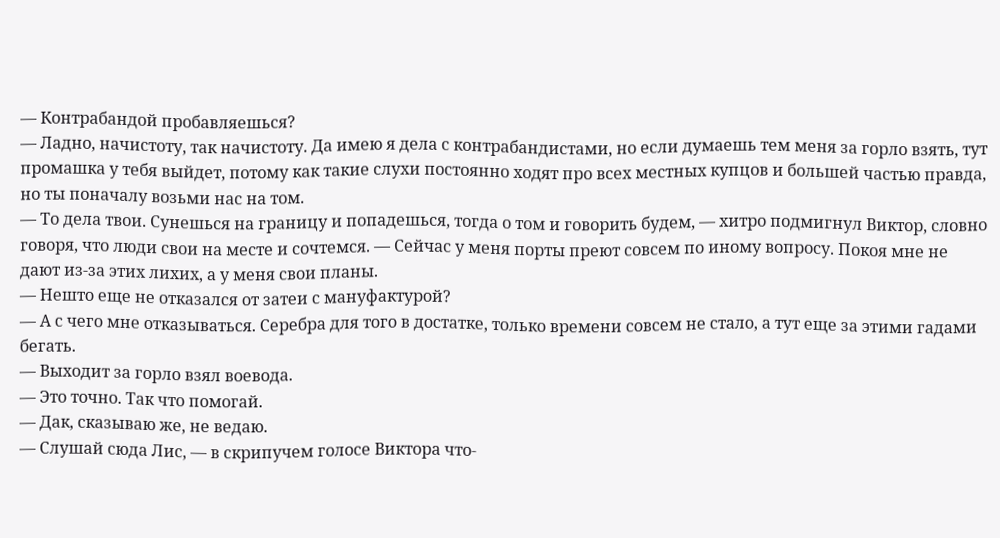— Контрабандой пробавляешься?
— Ладно, начистоту, так начистоту. Да имею я дела с контрабандистами, но если думаешь тем меня за горло взять, тут промашка у тебя выйдет, потому как такие слухи постоянно ходят про всех местных купцов и большей частью правда, но ты поначалу возьми нас на том.
— То дела твои. Сунешься на границу и попадешься, тогда о том и говорить будем, — хитро подмигнул Виктор, словно говоря, что люди свои на месте и сочтемся. — Сейчас у меня порты преют совсем по иному вопросу. Покоя мне не дают из-за этих лихих, а у меня свои планы.
— Нешто еще не отказался от затеи с мануфактурой?
— А с чего мне отказываться. Серебра для того в достатке, только времени совсем не стало, а тут еще за этими гадами бегать.
— Выходит за горло взял воевода.
— Это точно. Так что помогай.
— Дак, сказываю же, не ведаю.
— Слушай сюда Лис, — в скрипучем голосе Виктора что-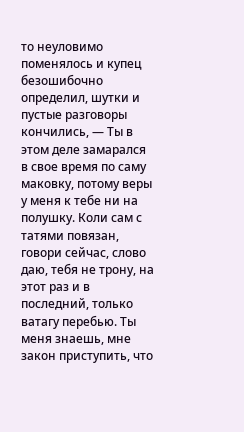то неуловимо поменялось и купец безошибочно определил, шутки и пустые разговоры кончились, — Ты в этом деле замарался в свое время по саму маковку, потому веры у меня к тебе ни на полушку. Коли сам с татями повязан, говори сейчас, слово даю, тебя не трону, на этот раз и в последний, только ватагу перебью. Ты меня знаешь, мне закон приступить, что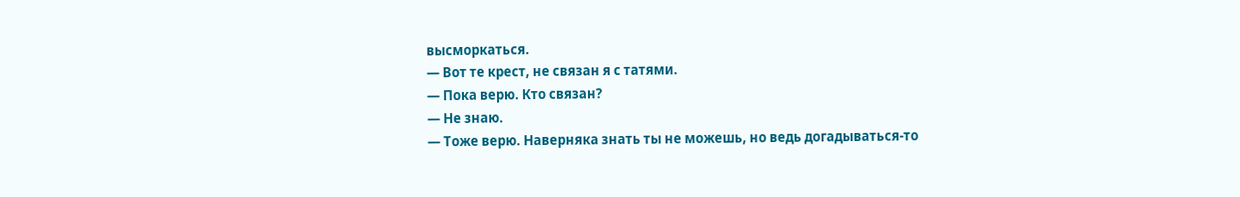высморкаться.
— Вот те крест, не связан я с татями.
— Пока верю. Кто связан?
— Не знаю.
— Тоже верю. Наверняка знать ты не можешь, но ведь догадываться-то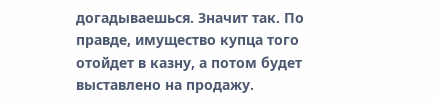догадываешься. Значит так. По правде, имущество купца того отойдет в казну, а потом будет выставлено на продажу.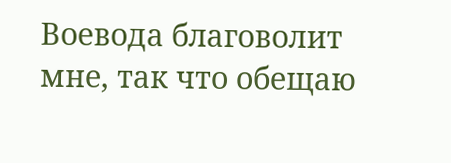Воевода благоволит мне, так что обещаю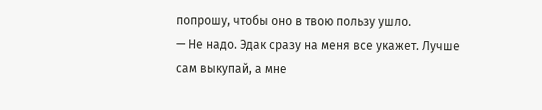попрошу, чтобы оно в твою пользу ушло.
— Не надо. Эдак сразу на меня все укажет. Лучше сам выкупай, а мне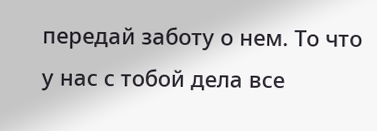передай заботу о нем. То что у нас с тобой дела все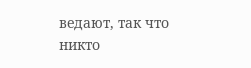ведают, так что никто